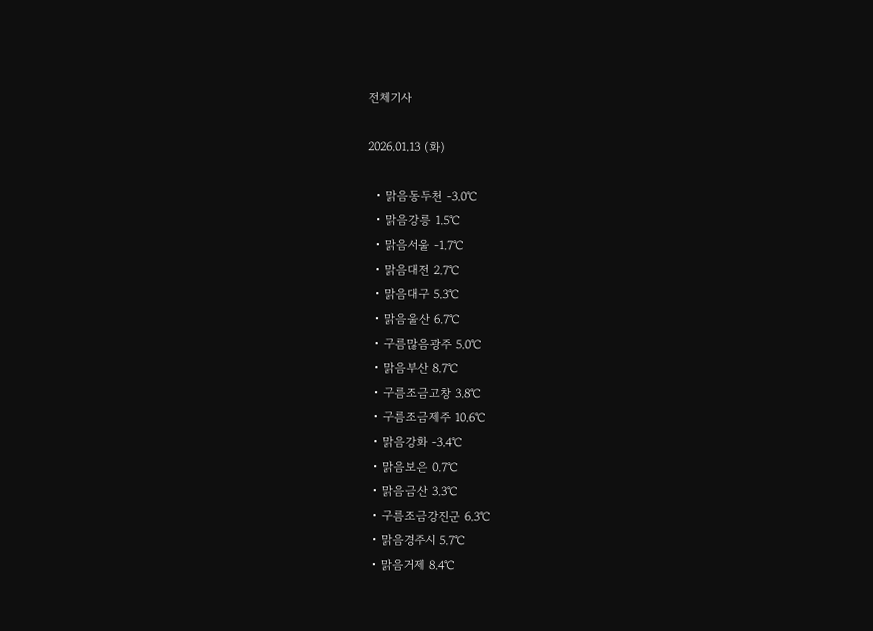전체기사

2026.01.13 (화)

  • 맑음동두천 -3.0℃
  • 맑음강릉 1.5℃
  • 맑음서울 -1.7℃
  • 맑음대전 2.7℃
  • 맑음대구 5.3℃
  • 맑음울산 6.7℃
  • 구름많음광주 5.0℃
  • 맑음부산 8.7℃
  • 구름조금고창 3.8℃
  • 구름조금제주 10.6℃
  • 맑음강화 -3.4℃
  • 맑음보은 0.7℃
  • 맑음금산 3.3℃
  • 구름조금강진군 6.3℃
  • 맑음경주시 5.7℃
  • 맑음거제 8.4℃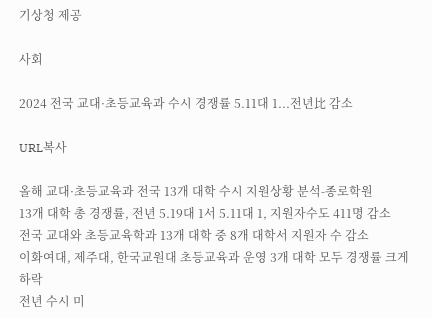기상청 제공

사회

2024 전국 교대·초등교육과 수시 경쟁률 5.11대 1...전년比 감소

URL복사

올해 교대·초등교육과 전국 13개 대학 수시 지원상황 분석-종로학원
13개 대학 총 경쟁률, 전년 5.19대 1서 5.11대 1, 지원자수도 411명 감소
전국 교대와 초등교육학과 13개 대학 중 8개 대학서 지원자 수 감소
이화여대, 제주대, 한국교원대 초등교육과 운영 3개 대학 모두 경쟁률 크게 하락
전년 수시 미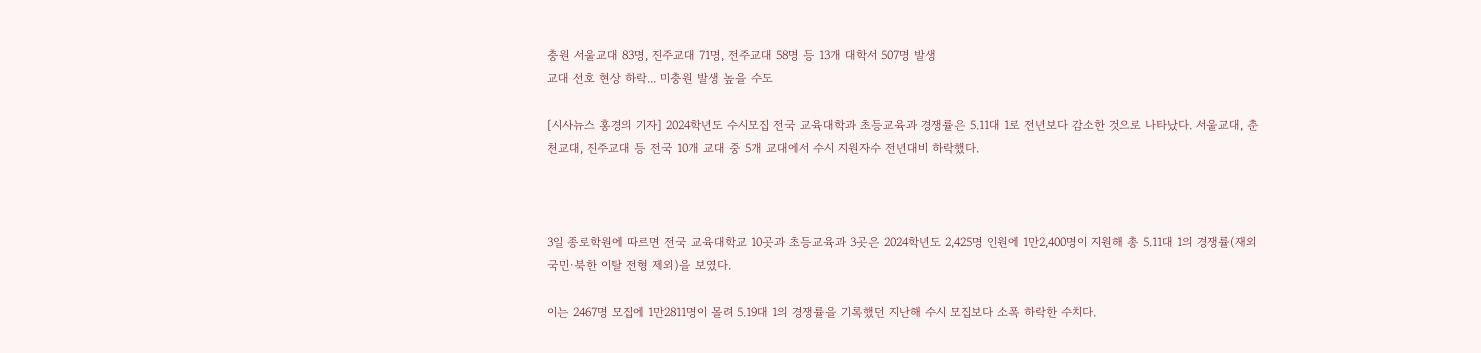충원 서울교대 83명, 진주교대 71명, 전주교대 58명 등 13개 대학서 507명 발생
교대 선호 현상 하락... 미충원 발생 높을 수도

[시사뉴스 홍경의 기자] 2024학년도 수시모집 전국 교육대학과 초등교육과 경쟁률은 5.11대 1로 전년보다 감소한 것으로 나타났다. 서울교대, 춘천교대, 진주교대 등 전국 10개 교대 중 5개 교대에서 수시 지원자수 전년대비 하락했다.



3일 종로학원에 따르면 전국 교육대학교 10곳과 초등교육과 3곳은 2024학년도 2,425명 인원에 1만2,400명이 지원해 총 5.11대 1의 경쟁률(재외국민·북한 이탈 전형 제외)을 보였다.

이는 2467명 모집에 1만2811명이 몰려 5.19대 1의 경쟁률을 기록했던 지난해 수시 모집보다 소폭 하락한 수치다.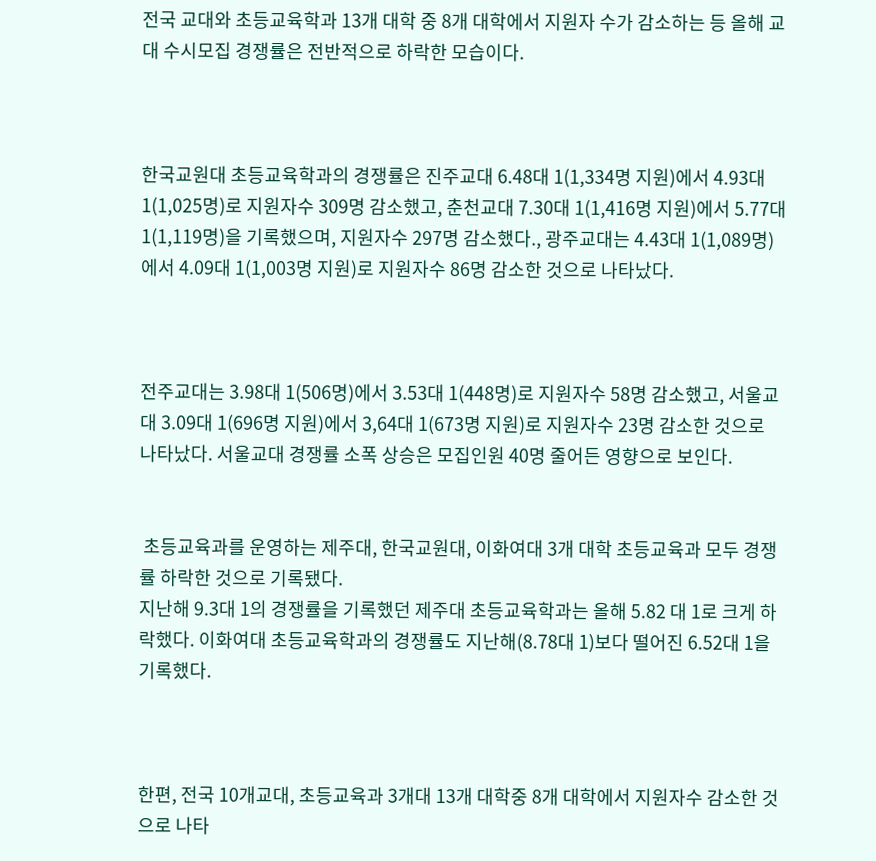전국 교대와 초등교육학과 13개 대학 중 8개 대학에서 지원자 수가 감소하는 등 올해 교대 수시모집 경쟁률은 전반적으로 하락한 모습이다.



한국교원대 초등교육학과의 경쟁률은 진주교대 6.48대 1(1,334명 지원)에서 4.93대 1(1,025명)로 지원자수 309명 감소했고, 춘천교대 7.30대 1(1,416명 지원)에서 5.77대 1(1,119명)을 기록했으며, 지원자수 297명 감소했다., 광주교대는 4.43대 1(1,089명)에서 4.09대 1(1,003명 지원)로 지원자수 86명 감소한 것으로 나타났다.



전주교대는 3.98대 1(506명)에서 3.53대 1(448명)로 지원자수 58명 감소했고, 서울교대 3.09대 1(696명 지원)에서 3,64대 1(673명 지원)로 지원자수 23명 감소한 것으로 나타났다. 서울교대 경쟁률 소폭 상승은 모집인원 40명 줄어든 영향으로 보인다.


 초등교육과를 운영하는 제주대, 한국교원대, 이화여대 3개 대학 초등교육과 모두 경쟁률 하락한 것으로 기록됐다.
지난해 9.3대 1의 경쟁률을 기록했던 제주대 초등교육학과는 올해 5.82 대 1로 크게 하락했다. 이화여대 초등교육학과의 경쟁률도 지난해(8.78대 1)보다 떨어진 6.52대 1을 기록했다.



한편, 전국 10개교대, 초등교육과 3개대 13개 대학중 8개 대학에서 지원자수 감소한 것으로 나타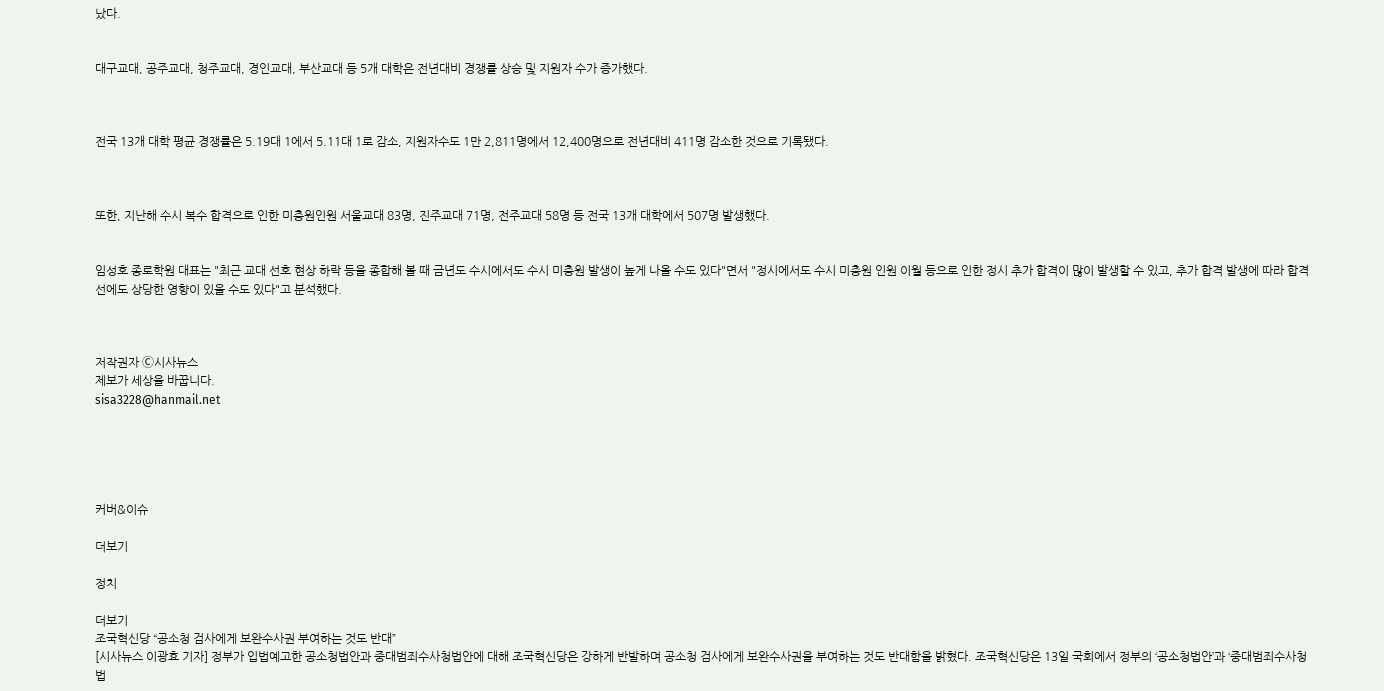났다.


대구교대, 공주교대, 청주교대, 경인교대, 부산교대 등 5개 대학은 전년대비 경쟁률 상승 및 지원자 수가 증가했다.



전국 13개 대학 평균 경쟁률은 5.19대 1에서 5.11대 1로 감소, 지원자수도 1만 2,811명에서 12,400명으로 전년대비 411명 감소한 것으로 기록됐다.



또한, 지난해 수시 복수 합격으로 인한 미충원인원 서울교대 83명, 진주교대 71명, 전주교대 58명 등 전국 13개 대학에서 507명 발생했다.


임성호 종로학원 대표는 "최근 교대 선호 현상 하락 등을 종합해 볼 때 금년도 수시에서도 수시 미충원 발생이 높게 나올 수도 있다"면서 "정시에서도 수시 미충원 인원 이월 등으로 인한 정시 추가 합격이 많이 발생할 수 있고, 추가 합격 발생에 따라 합격선에도 상당한 영향이 있을 수도 있다"고 분석했다.



저작권자 Ⓒ시사뉴스
제보가 세상을 바꿉니다.
sisa3228@hanmail.net





커버&이슈

더보기

정치

더보기
조국혁신당 “공소청 검사에게 보완수사권 부여하는 것도 반대”
[시사뉴스 이광효 기자] 정부가 입법예고한 공소청법안과 중대범죄수사청법안에 대해 조국혁신당은 강하게 반발하며 공소청 검사에게 보완수사권을 부여하는 것도 반대함을 밝혔다. 조국혁신당은 13일 국회에서 정부의 ‘공소청법안’과 ‘중대범죄수사청법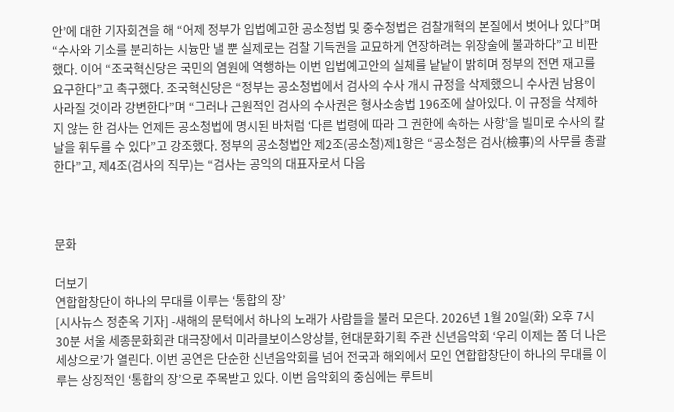안’에 대한 기자회견을 해 “어제 정부가 입법예고한 공소청법 및 중수청법은 검찰개혁의 본질에서 벗어나 있다”며 “수사와 기소를 분리하는 시늉만 낼 뿐 실제로는 검찰 기득권을 교묘하게 연장하려는 위장술에 불과하다”고 비판했다. 이어 “조국혁신당은 국민의 염원에 역행하는 이번 입법예고안의 실체를 낱낱이 밝히며 정부의 전면 재고를 요구한다”고 촉구했다. 조국혁신당은 “정부는 공소청법에서 검사의 수사 개시 규정을 삭제했으니 수사권 남용이 사라질 것이라 강변한다”며 “그러나 근원적인 검사의 수사권은 형사소송법 196조에 살아있다. 이 규정을 삭제하지 않는 한 검사는 언제든 공소청법에 명시된 바처럼 ‘다른 법령에 따라 그 권한에 속하는 사항’을 빌미로 수사의 칼날을 휘두를 수 있다”고 강조했다. 정부의 공소청법안 제2조(공소청)제1항은 “공소청은 검사(檢事)의 사무를 총괄한다”고, 제4조(검사의 직무)는 “검사는 공익의 대표자로서 다음



문화

더보기
연합합창단이 하나의 무대를 이루는 ‘통합의 장’
[시사뉴스 정춘옥 기자] -새해의 문턱에서 하나의 노래가 사람들을 불러 모은다. 2026년 1월 20일(화) 오후 7시 30분 서울 세종문화회관 대극장에서 미라클보이스앙상블, 현대문화기획 주관 신년음악회 ‘우리 이제는 쫌 더 나은 세상으로’가 열린다. 이번 공연은 단순한 신년음악회를 넘어 전국과 해외에서 모인 연합합창단이 하나의 무대를 이루는 상징적인 ‘통합의 장’으로 주목받고 있다. 이번 음악회의 중심에는 루트비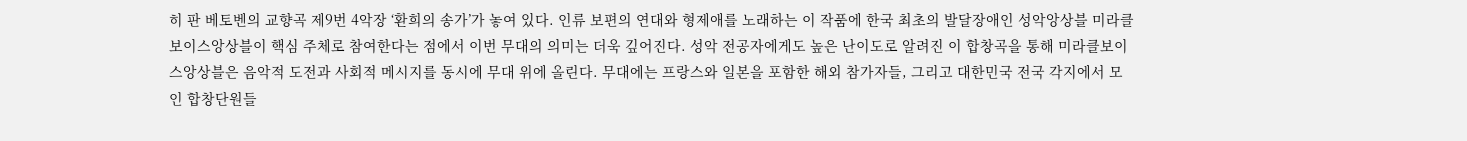히 판 베토벤의 교향곡 제9번 4악장 ‘환희의 송가’가 놓여 있다. 인류 보편의 연대와 형제애를 노래하는 이 작품에 한국 최초의 발달장애인 성악앙상블 미라클보이스앙상블이 핵심 주체로 참여한다는 점에서 이번 무대의 의미는 더욱 깊어진다. 성악 전공자에게도 높은 난이도로 알려진 이 합창곡을 통해 미라클보이스앙상블은 음악적 도전과 사회적 메시지를 동시에 무대 위에 올린다. 무대에는 프랑스와 일본을 포함한 해외 참가자들, 그리고 대한민국 전국 각지에서 모인 합창단원들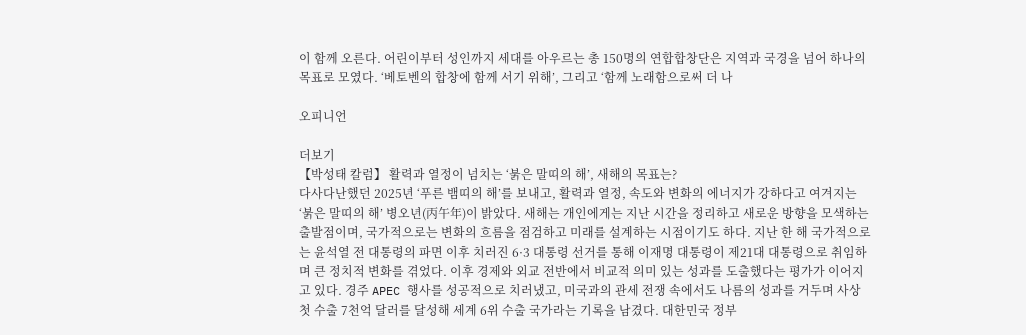이 함께 오른다. 어린이부터 성인까지 세대를 아우르는 총 150명의 연합합창단은 지역과 국경을 넘어 하나의 목표로 모였다. ‘베토벤의 합창에 함께 서기 위해’, 그리고 ‘함께 노래함으로써 더 나

오피니언

더보기
【박성태 칼럼】 활력과 열정이 넘치는 ‘붉은 말띠의 해’, 새해의 목표는?
다사다난했던 2025년 ‘푸른 뱀띠의 해’를 보내고, 활력과 열정, 속도와 변화의 에너지가 강하다고 여겨지는 ‘붉은 말띠의 해’ 병오년(丙午年)이 밝았다. 새해는 개인에게는 지난 시간을 정리하고 새로운 방향을 모색하는 출발점이며, 국가적으로는 변화의 흐름을 점검하고 미래를 설계하는 시점이기도 하다. 지난 한 해 국가적으로는 윤석열 전 대통령의 파면 이후 치러진 6·3 대통령 선거를 통해 이재명 대통령이 제21대 대통령으로 취임하며 큰 정치적 변화를 겪었다. 이후 경제와 외교 전반에서 비교적 의미 있는 성과를 도출했다는 평가가 이어지고 있다. 경주 APEC 행사를 성공적으로 치러냈고, 미국과의 관세 전쟁 속에서도 나름의 성과를 거두며 사상 첫 수출 7천억 달러를 달성해 세계 6위 수출 국가라는 기록을 남겼다. 대한민국 정부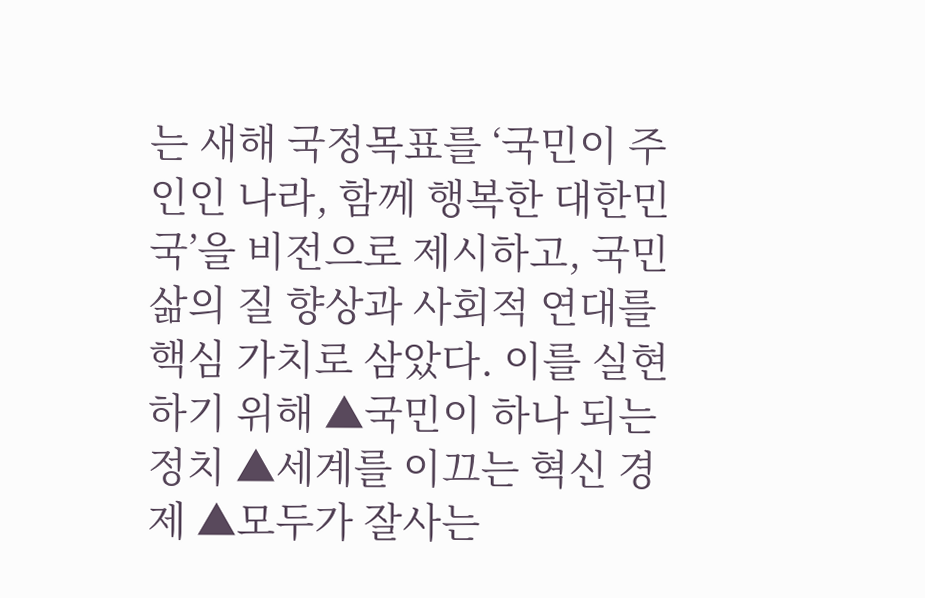는 새해 국정목표를 ‘국민이 주인인 나라, 함께 행복한 대한민국’을 비전으로 제시하고, 국민 삶의 질 향상과 사회적 연대를 핵심 가치로 삼았다. 이를 실현하기 위해 ▲국민이 하나 되는 정치 ▲세계를 이끄는 혁신 경제 ▲모두가 잘사는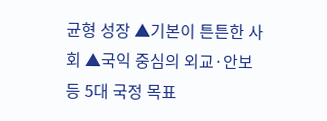균형 성장 ▲기본이 튼튼한 사회 ▲국익 중심의 외교·안보 등 5대 국정 목표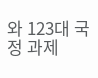와 123대 국정 과제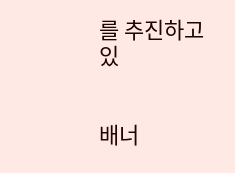를 추진하고 있


배너